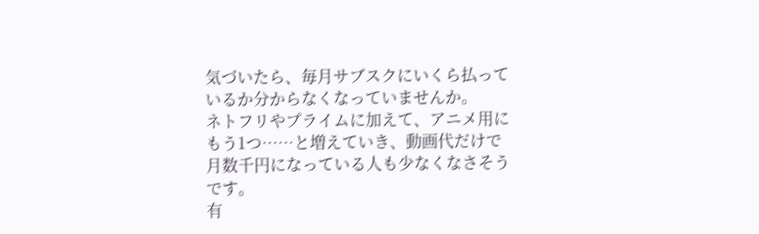気づいたら、毎月サブスクにいくら払っているか分からなくなっていませんか。
ネトフリやプライムに加えて、アニメ用にもう1つ……と増えていき、動画代だけで月数千円になっている人も少なくなさそうです。
有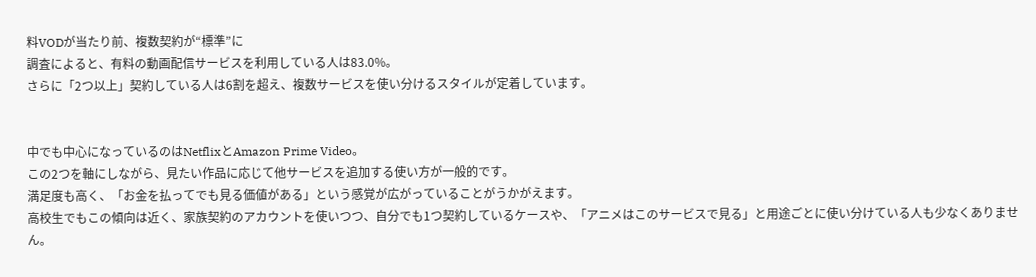料VODが当たり前、複数契約が“標準”に
調査によると、有料の動画配信サービスを利用している人は83.0%。
さらに「2つ以上」契約している人は6割を超え、複数サービスを使い分けるスタイルが定着しています。


中でも中心になっているのはNetflixとAmazon Prime Video。
この2つを軸にしながら、見たい作品に応じて他サービスを追加する使い方が一般的です。
満足度も高く、「お金を払ってでも見る価値がある」という感覚が広がっていることがうかがえます。
高校生でもこの傾向は近く、家族契約のアカウントを使いつつ、自分でも1つ契約しているケースや、「アニメはこのサービスで見る」と用途ごとに使い分けている人も少なくありません。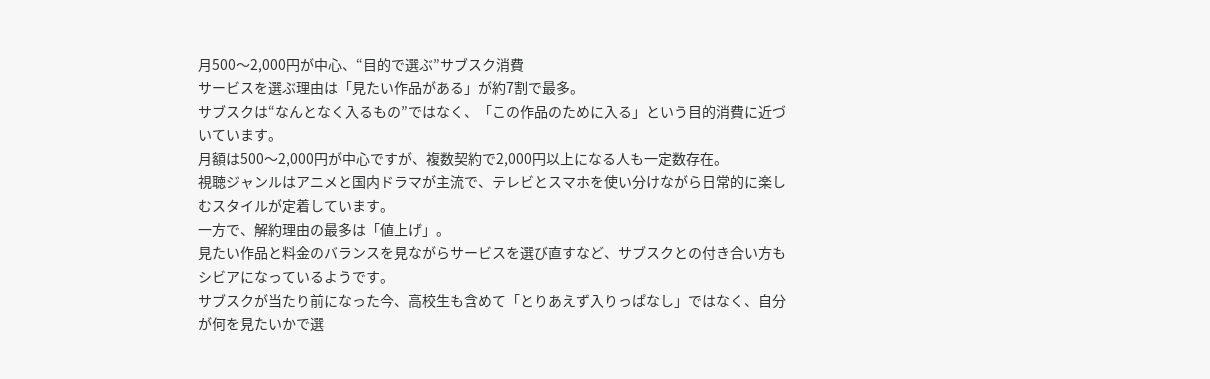月500〜2,000円が中心、“目的で選ぶ”サブスク消費
サービスを選ぶ理由は「見たい作品がある」が約7割で最多。
サブスクは“なんとなく入るもの”ではなく、「この作品のために入る」という目的消費に近づいています。
月額は500〜2,000円が中心ですが、複数契約で2,000円以上になる人も一定数存在。
視聴ジャンルはアニメと国内ドラマが主流で、テレビとスマホを使い分けながら日常的に楽しむスタイルが定着しています。
一方で、解約理由の最多は「値上げ」。
見たい作品と料金のバランスを見ながらサービスを選び直すなど、サブスクとの付き合い方もシビアになっているようです。
サブスクが当たり前になった今、高校生も含めて「とりあえず入りっぱなし」ではなく、自分が何を見たいかで選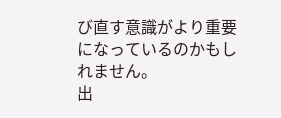び直す意識がより重要になっているのかもしれません。
出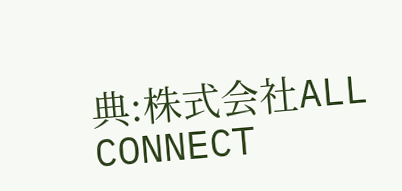典:株式会社ALL CONNECT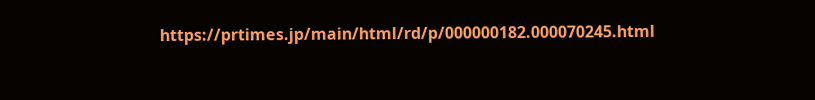https://prtimes.jp/main/html/rd/p/000000182.000070245.html